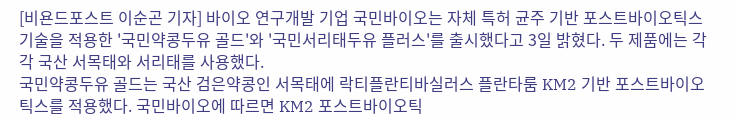[비욘드포스트 이순곤 기자] 바이오 연구개발 기업 국민바이오는 자체 특허 균주 기반 포스트바이오틱스 기술을 적용한 '국민약콩두유 골드'와 '국민서리태두유 플러스'를 출시했다고 3일 밝혔다. 두 제품에는 각각 국산 서목태와 서리태를 사용했다.
국민약콩두유 골드는 국산 검은약콩인 서목태에 락티플란티바실러스 플란타룸 KM2 기반 포스트바이오틱스를 적용했다. 국민바이오에 따르면 KM2 포스트바이오틱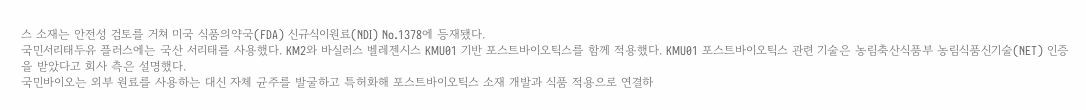스 소재는 안전성 검토를 거쳐 미국 식품의약국(FDA) 신규식이원료(NDI) No.1378에 등재됐다.
국민서리태두유 플러스에는 국산 서리태를 사용했다. KM2와 바실러스 벨레젠시스 KMU01 기반 포스트바이오틱스를 함께 적용했다. KMU01 포스트바이오틱스 관련 기술은 농림축산식품부 농림식품신기술(NET) 인증을 받았다고 회사 측은 설명했다.
국민바이오는 외부 원료를 사용하는 대신 자체 균주를 발굴하고 특허화해 포스트바이오틱스 소재 개발과 식품 적용으로 연결하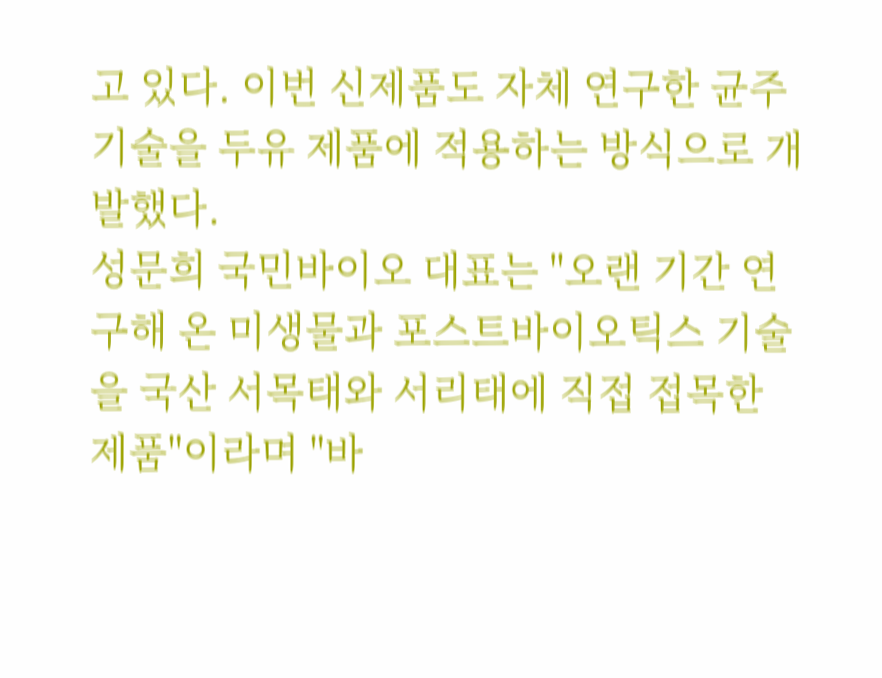고 있다. 이번 신제품도 자체 연구한 균주 기술을 두유 제품에 적용하는 방식으로 개발했다.
성문희 국민바이오 대표는 "오랜 기간 연구해 온 미생물과 포스트바이오틱스 기술을 국산 서목태와 서리태에 직접 접목한 제품"이라며 "바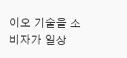이오 기술을 소비자가 일상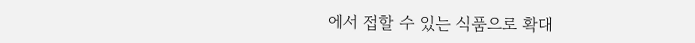에서 접할 수 있는 식품으로 확대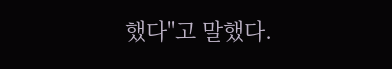했다"고 말했다.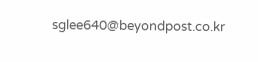sglee640@beyondpost.co.kr